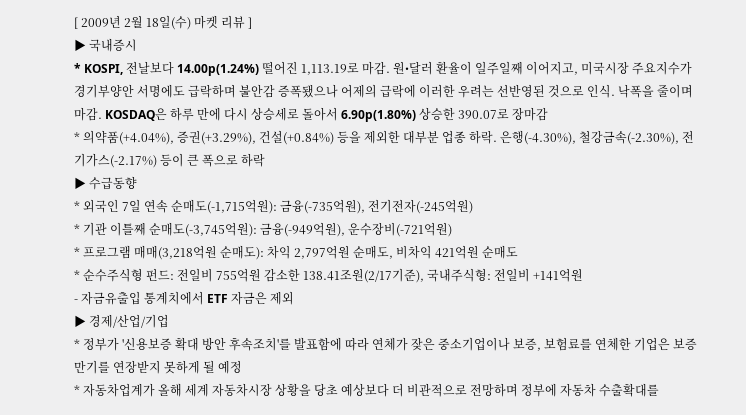[ 2009년 2월 18일(수) 마켓 리뷰 ]
▶ 국내증시
* KOSPI, 전날보다 14.00p(1.24%) 떨어진 1,113.19로 마감. 원•달러 환율이 일주일째 이어지고, 미국시장 주요지수가 경기부양안 서명에도 급락하며 불안감 증폭됐으나 어제의 급락에 이러한 우려는 선반영된 것으로 인식. 낙폭을 줄이며 마감. KOSDAQ은 하루 만에 다시 상승세로 돌아서 6.90p(1.80%) 상승한 390.07로 장마감
* 의약품(+4.04%), 증권(+3.29%), 건설(+0.84%) 등을 제외한 대부분 업종 하락. 은행(-4.30%), 철강금속(-2.30%), 전기가스(-2.17%) 등이 큰 폭으로 하락
▶ 수급동향
* 외국인 7일 연속 순매도(-1,715억원): 금융(-735억원), 전기전자(-245억원)
* 기관 이틀째 순매도(-3,745억원): 금융(-949억원), 운수장비(-721억원)
* 프로그램 매매(3,218억원 순매도): 차익 2,797억원 순매도, 비차익 421억원 순매도
* 순수주식형 펀드: 전일비 755억원 감소한 138.41조원(2/17기준), 국내주식형: 전일비 +141억원
- 자금유출입 통계치에서 ETF 자금은 제외
▶ 경제/산업/기업
* 정부가 '신용보증 확대 방안 후속조치'를 발표함에 따라 연체가 잦은 중소기업이나 보증, 보험료를 연체한 기업은 보증 만기를 연장받지 못하게 될 예정
* 자동차업계가 올해 세계 자동차시장 상황을 당초 예상보다 더 비관적으로 전망하며 정부에 자동차 수출확대를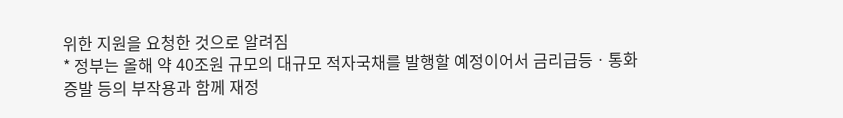위한 지원을 요청한 것으로 알려짐
* 정부는 올해 약 40조원 규모의 대규모 적자국채를 발행할 예정이어서 금리급등ㆍ통화증발 등의 부작용과 함께 재정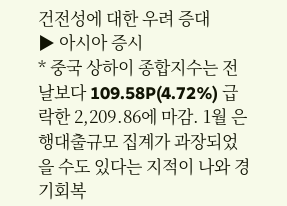건전성에 대한 우려 증대
▶ 아시아 증시
* 중국 상하이 종합지수는 전날보다 109.58P(4.72%) 급락한 2,209.86에 마감. 1월 은행대출규모 집계가 과장되었을 수도 있다는 지적이 나와 경기회복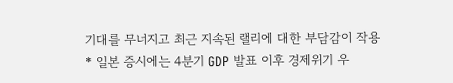기대를 무너지고 최근 지속된 랠리에 대한 부담감이 작용
* 일본 증시에는 4분기 GDP 발표 이후 경제위기 우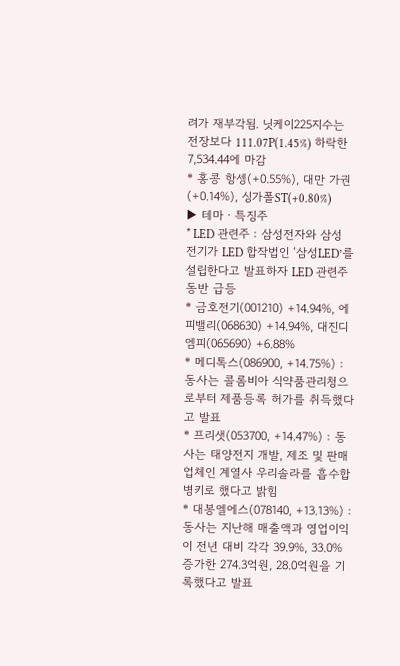려가 재부각됨. 닛케이225지수는 전장보다 111.07P(1.45%) 하락한 7,534.44에 마감
* 홍콩 항셍(+0.55%), 대만 가권(+0.14%), 싱가폴ST(+0.80%)
▶ 테마ㆍ특징주
* LED 관련주 : 삼성전자와 삼성전기가 LED 합작법인 ‘삼성LED’를 설립한다고 발표하자 LED 관련주 동반 급등
* 금호전기(001210) +14.94%, 에피밸리(068630) +14.94%, 대진디엠피(065690) +6.88%
* 메디톡스(086900, +14.75%) : 동사는 콜롬비아 식약품관리청으로부터 제품등록 허가를 취득했다고 발표
* 프리샛(053700, +14.47%) : 동사는 태양전지 개발, 제조 및 판매업체인 계열사 우리솔라를 흡수합병키로 했다고 밝힘
* 대봉엘에스(078140, +13.13%) : 동사는 지난해 매출액과 영업이익이 전년 대비 각각 39.9%, 33.0% 증가한 274.3억원, 28.0억원을 기록했다고 발표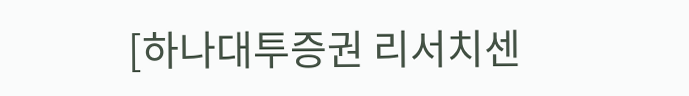[하나대투증권 리서치센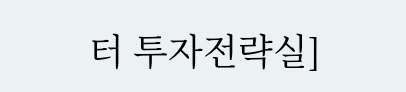터 투자전략실]